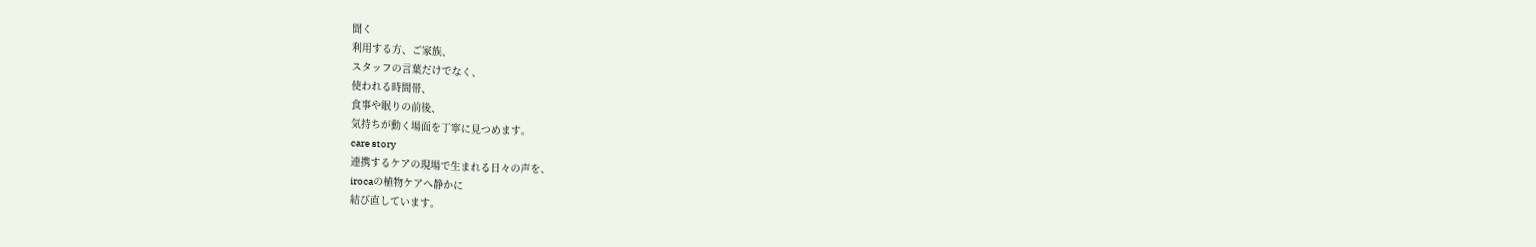聞く
利用する方、ご家族、
スタッフの言葉だけでなく、
使われる時間帯、
食事や眠りの前後、
気持ちが動く場面を丁寧に見つめます。
care story
連携するケアの現場で生まれる日々の声を、
irocaの植物ケアへ静かに
結び直しています。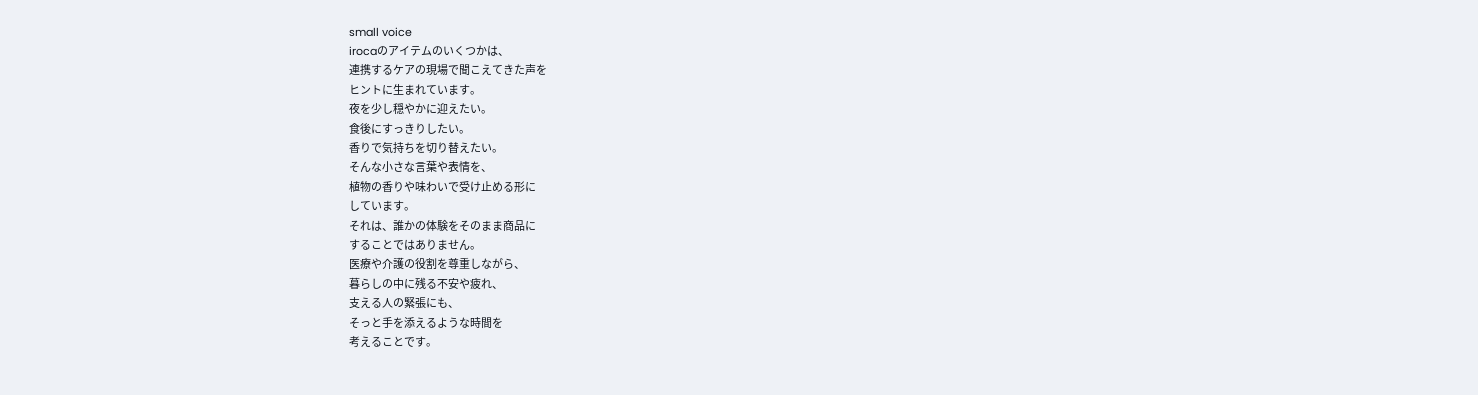small voice
irocaのアイテムのいくつかは、
連携するケアの現場で聞こえてきた声を
ヒントに生まれています。
夜を少し穏やかに迎えたい。
食後にすっきりしたい。
香りで気持ちを切り替えたい。
そんな小さな言葉や表情を、
植物の香りや味わいで受け止める形に
しています。
それは、誰かの体験をそのまま商品に
することではありません。
医療や介護の役割を尊重しながら、
暮らしの中に残る不安や疲れ、
支える人の緊張にも、
そっと手を添えるような時間を
考えることです。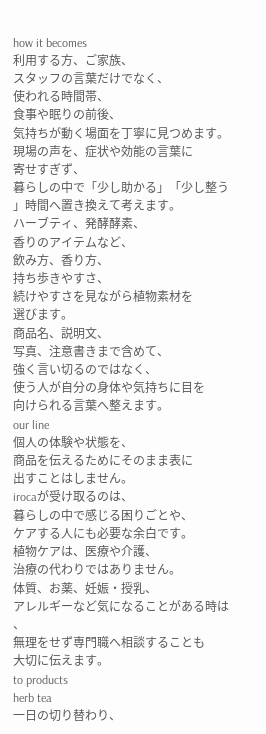how it becomes
利用する方、ご家族、
スタッフの言葉だけでなく、
使われる時間帯、
食事や眠りの前後、
気持ちが動く場面を丁寧に見つめます。
現場の声を、症状や効能の言葉に
寄せすぎず、
暮らしの中で「少し助かる」「少し整う
」時間へ置き換えて考えます。
ハーブティ、発酵酵素、
香りのアイテムなど、
飲み方、香り方、
持ち歩きやすさ、
続けやすさを見ながら植物素材を
選びます。
商品名、説明文、
写真、注意書きまで含めて、
強く言い切るのではなく、
使う人が自分の身体や気持ちに目を
向けられる言葉へ整えます。
our line
個人の体験や状態を、
商品を伝えるためにそのまま表に
出すことはしません。
irocaが受け取るのは、
暮らしの中で感じる困りごとや、
ケアする人にも必要な余白です。
植物ケアは、医療や介護、
治療の代わりではありません。
体質、お薬、妊娠・授乳、
アレルギーなど気になることがある時は
、
無理をせず専門職へ相談することも
大切に伝えます。
to products
herb tea
一日の切り替わり、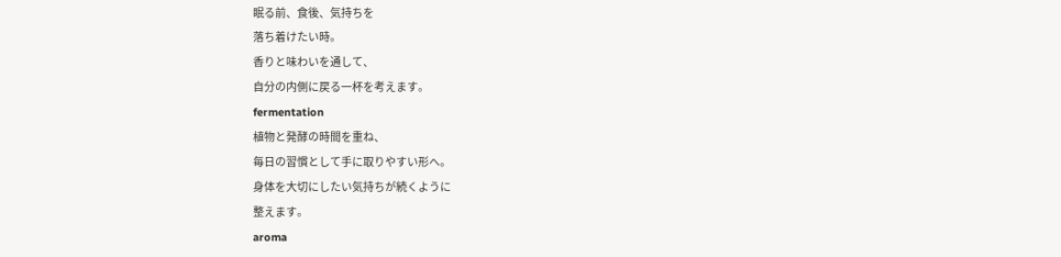眠る前、食後、気持ちを
落ち着けたい時。
香りと味わいを通して、
自分の内側に戻る一杯を考えます。
fermentation
植物と発酵の時間を重ね、
毎日の習慣として手に取りやすい形へ。
身体を大切にしたい気持ちが続くように
整えます。
aroma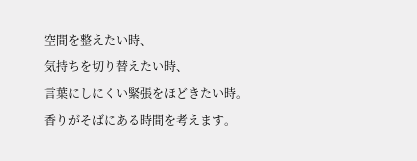空間を整えたい時、
気持ちを切り替えたい時、
言葉にしにくい緊張をほどきたい時。
香りがそばにある時間を考えます。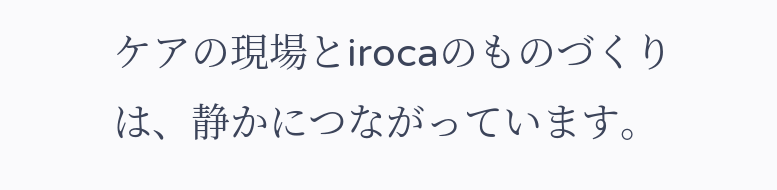ケアの現場とirocaのものづくりは、静かにつながっています。